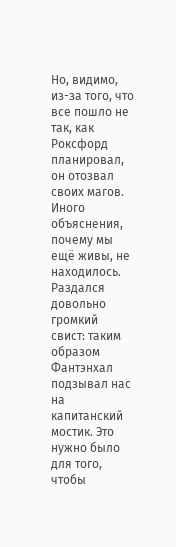Но, видимо, из-за того, что все пошло не так, как Роксфорд планировал, он отозвал своих магов. Иного объяснения, почему мы ещё живы, не находилось.
Раздался довольно громкий свист: таким образом Фантэнхал подзывал нас на капитанский мостик. Это нужно было для того, чтобы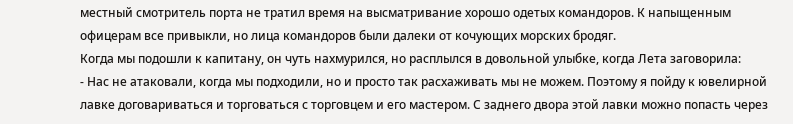местный смотритель порта не тратил время на высматривание хорошо одетых командоров. К напыщенным офицерам все привыкли, но лица командоров были далеки от кочующих морских бродяг.
Когда мы подошли к капитану, он чуть нахмурился, но расплылся в довольной улыбке, когда Лета заговорила:
- Нас не атаковали, когда мы подходили, но и просто так расхаживать мы не можем. Поэтому я пойду к ювелирной лавке договариваться и торговаться с торговцем и его мастером. С заднего двора этой лавки можно попасть через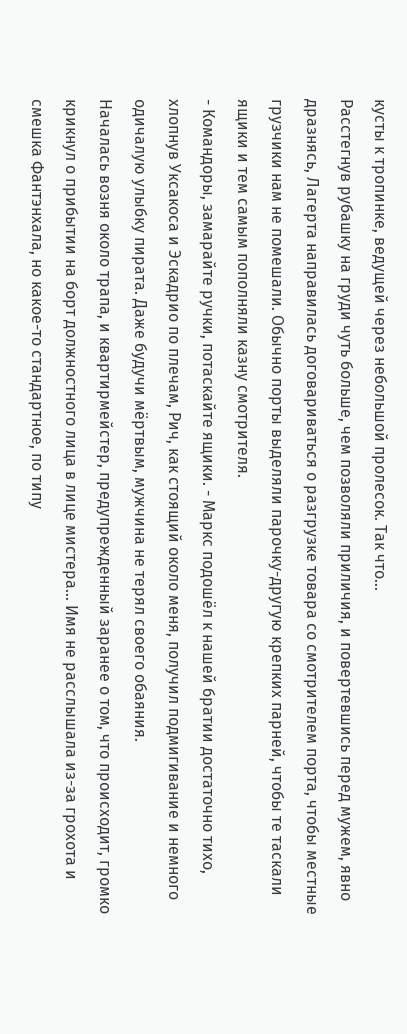кусты к тропинке, ведущей через небольшой пролесок. Так что...
Расстегнув рубашку на груди чуть больше, чем позволяли приличия, и повертевшись перед мужем, явно дразнясь, Лагерта направилась договариваться о разгрузке товара со смотрителем порта, чтобы местные грузчики нам не помешали. Обычно порты выделяли парочку-другую крепких парней, чтобы те таскали ящики и тем самым пополняли казну смотрителя.
- Командоры, замарайте ручки, потаскайте ящики. - Маркс подошёл к нашей братии достаточно тихо, хлопнув Уксакоса и Эскадрио по плечам, Рич, как стоящий около меня, получил подмигивание и немного одичалую улыбку пирата. Даже будучи мёртвым, мужчина не терял своего обаяния.
Началась возня около трапа, и квартирмейстер, предупрежденный заранее о том, что происходит, громко крикнул о прибытии на борт должностного лица в лице мистера... Имя не расслышала из-за грохота и смешка Фантэнхала, но какое-то стандартное, по типу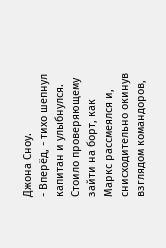Джона Сноу.
- Вперёд, - тихо шепнул капитан и улыбнулся. Стоило проверяющему зайти на борт, как Маркс рассмеялся и, снисходительно окинув взглядом командоров,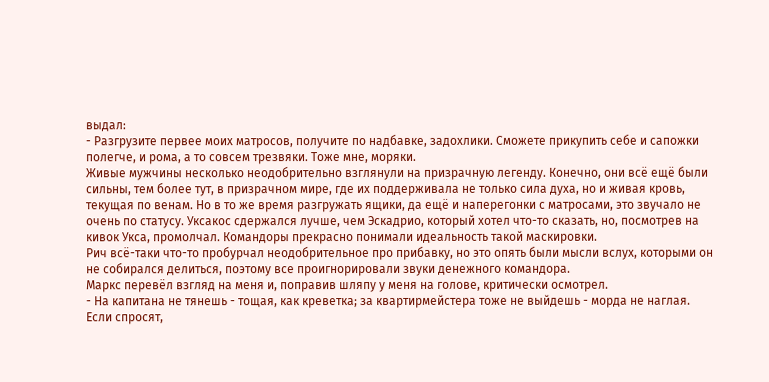выдал:
- Разгрузите первее моих матросов, получите по надбавке, задохлики. Сможете прикупить себе и сапожки полегче, и рома, а то совсем трезвяки. Тоже мне, моряки.
Живые мужчины несколько неодобрительно взглянули на призрачную легенду. Конечно, они всё ещё были сильны, тем более тут, в призрачном мире, где их поддерживала не только сила духа, но и живая кровь, текущая по венам. Но в то же время разгружать ящики, да ещё и наперегонки с матросами, это звучало не очень по статусу. Уксакос сдержался лучше, чем Эскадрио, который хотел что-то сказать, но, посмотрев на кивок Укса, промолчал. Командоры прекрасно понимали идеальность такой маскировки.
Рич всё-таки что-то пробурчал неодобрительное про прибавку, но это опять были мысли вслух, которыми он не собирался делиться, поэтому все проигнорировали звуки денежного командора.
Маркс перевёл взгляд на меня и, поправив шляпу у меня на голове, критически осмотрел.
- На капитана не тянешь - тощая, как креветка; за квартирмейстера тоже не выйдешь - морда не наглая. Если спросят,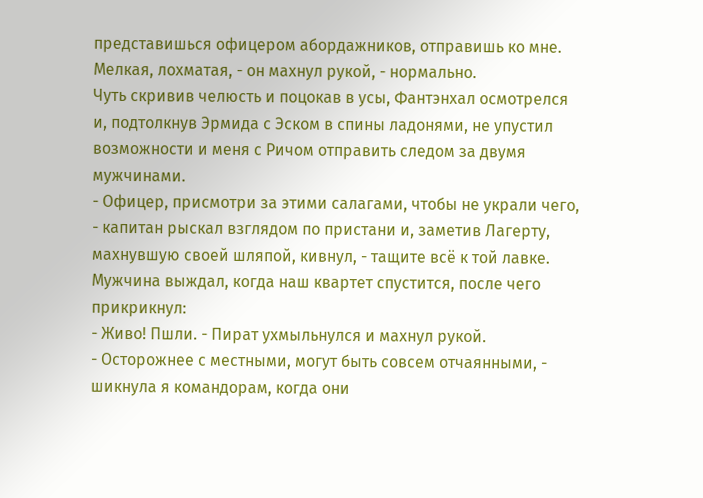представишься офицером абордажников, отправишь ко мне. Мелкая, лохматая, - он махнул рукой, - нормально.
Чуть скривив челюсть и поцокав в усы, Фантэнхал осмотрелся и, подтолкнув Эрмида с Эском в спины ладонями, не упустил возможности и меня с Ричом отправить следом за двумя мужчинами.
- Офицер, присмотри за этими салагами, чтобы не украли чего, - капитан рыскал взглядом по пристани и, заметив Лагерту, махнувшую своей шляпой, кивнул, - тащите всё к той лавке.
Мужчина выждал, когда наш квартет спустится, после чего прикрикнул:
- Живо! Пшли. - Пират ухмыльнулся и махнул рукой.
- Осторожнее с местными, могут быть совсем отчаянными, - шикнула я командорам, когда они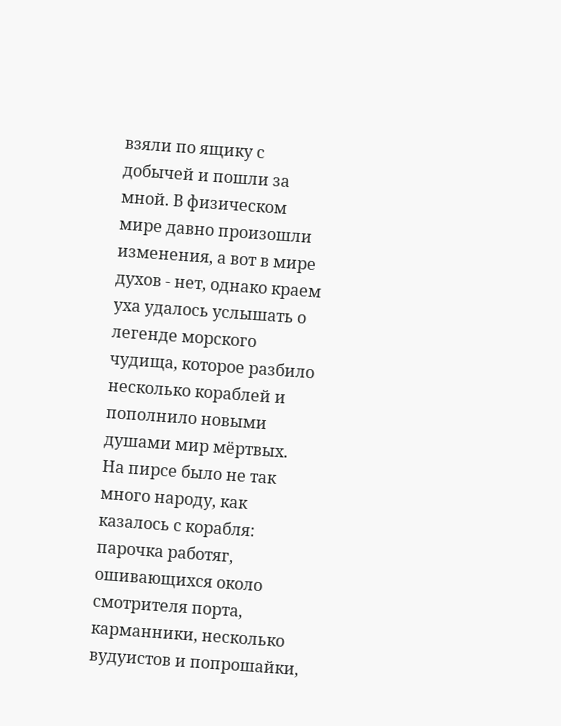взяли по ящику с добычей и пошли за мной. В физическом мире давно произошли изменения, а вот в мире духов - нет, однако краем уха удалось услышать о легенде морского чудища, которое разбило несколько кораблей и пополнило новыми душами мир мёртвых.
На пирсе было не так много народу, как казалось с корабля: парочка работяг, ошивающихся около смотрителя порта, карманники, несколько вудуистов и попрошайки,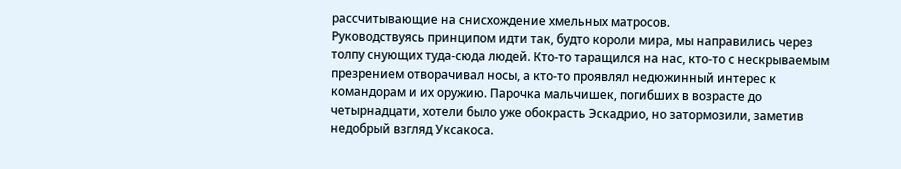рассчитывающие на снисхождение хмельных матросов.
Руководствуясь принципом идти так, будто короли мира, мы направились через толпу снующих туда-сюда людей. Кто-то таращился на нас, кто-то с нескрываемым презрением отворачивал носы, а кто-то проявлял недюжинный интерес к командорам и их оружию. Парочка мальчишек, погибших в возрасте до четырнадцати, хотели было уже обокрасть Эскадрио, но затормозили, заметив недобрый взгляд Уксакоса.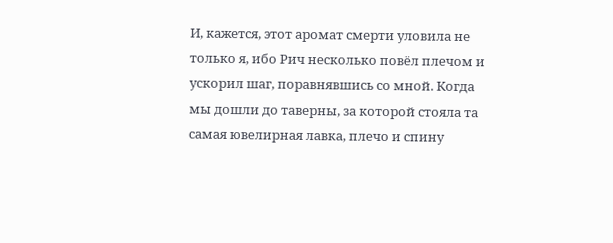И, кажется, этот аромат смерти уловила не только я, ибо Рич несколько повёл плечом и ускорил шаг, поравнявшись со мной. Когда мы дошли до таверны, за которой стояла та самая ювелирная лавка, плечо и спину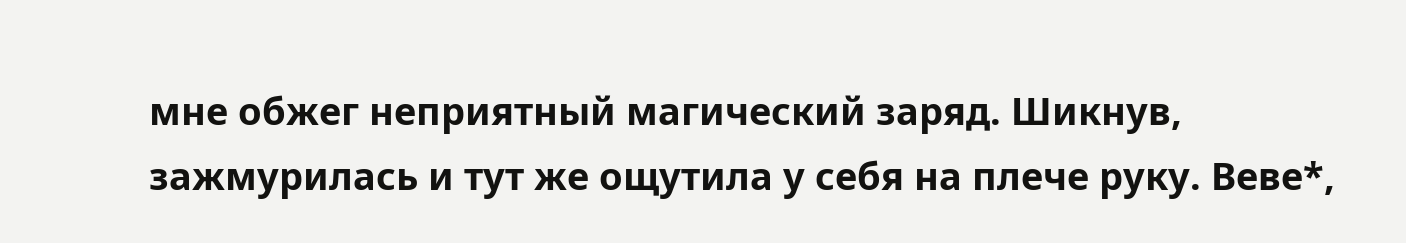мне обжег неприятный магический заряд. Шикнув, зажмурилась и тут же ощутила у себя на плече руку. Веве*,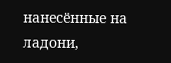нанесённые на ладони,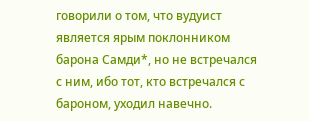говорили о том, что вудуист является ярым поклонником барона Самди*, но не встречался с ним, ибо тот, кто встречался с бароном, уходил навечно.